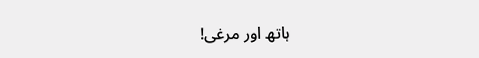ہاتھ اور مرغی!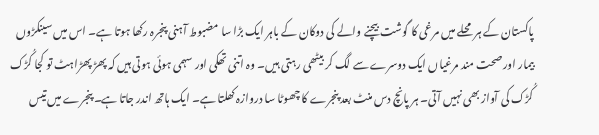پاکستان کے ہر محلے میں مرغی کا گوشت بیچنے والے کی دوکان کے باہر ایک بڑا سا مضبوط آہنی پنجرہ رکھا ہوتا ہے۔ اس میں سینکڑوں بیمار اور صحت مند مرغیاں ایک دوسرے سے لگ کر بیٹھی رہتی ہیں۔ وہ اتنی تھکی اور سہمی ہوئی ہوتی ہیں کہ پھڑ پھڑاہٹ تو کجا کُڑک کُڑک کی آواز بھی نہیں آتی۔ ہر پانچ دس منٹ بعد پنجرے کا چھوٹا سا دروازہ کھلتا ہے۔ ایک ہاتھ اندر جاتا ہے۔ پنجرے میں تیس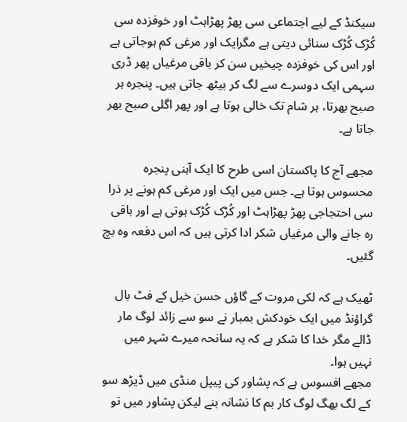سیکنڈ کے لیے اجتماعی سی پھڑ پھڑاہٹ اور خوفزدہ سی کُڑک کُڑک سنائی دیتی ہے مگرایک اور مرغی کم ہوجاتی ہے اور اس کی خوفزدہ چیخیں سن کر باقی مرغیاں پھر ڈری سہمی ایک دوسرے سے لگ کر بیٹھ جاتی ہیں۔ پنجرہ ہر صبح بھرتا، ہر شام تک خالی ہوتا ہے اور پھر اگلی صبح بھر جاتا ہے۔

مجھے آج کا پاکستان اسی طرح کا ایک آہنی پنجرہ محسوس ہوتا ہے۔ جس میں ایک اور مرغی کم ہونے پر ذرا سی احتجاجی پھڑ پھڑاہٹ اور کُڑک کُڑک ہوتی ہے اور باقی رہ جانے والی مرغیاں شکر ادا کرتی ہیں کہ اس دفعہ وہ بچ گئیں۔

ٹھیک ہے کہ لکی مروت کے گاؤں حسن خیل کے فٹ بال گراؤنڈ میں ایک خودکش بمبار نے سو سے زائد لوگ مار ڈالے مگر خدا کا شکر ہے کہ یہ سانحہ میرے شہر میں نہیں ہوا۔
مجھے افسوس ہے کہ پشاور کی پیپل منڈی میں ڈیڑھ سو کے لگ بھگ لوگ کار بم کا نشانہ بنے لیکن پشاور میں تو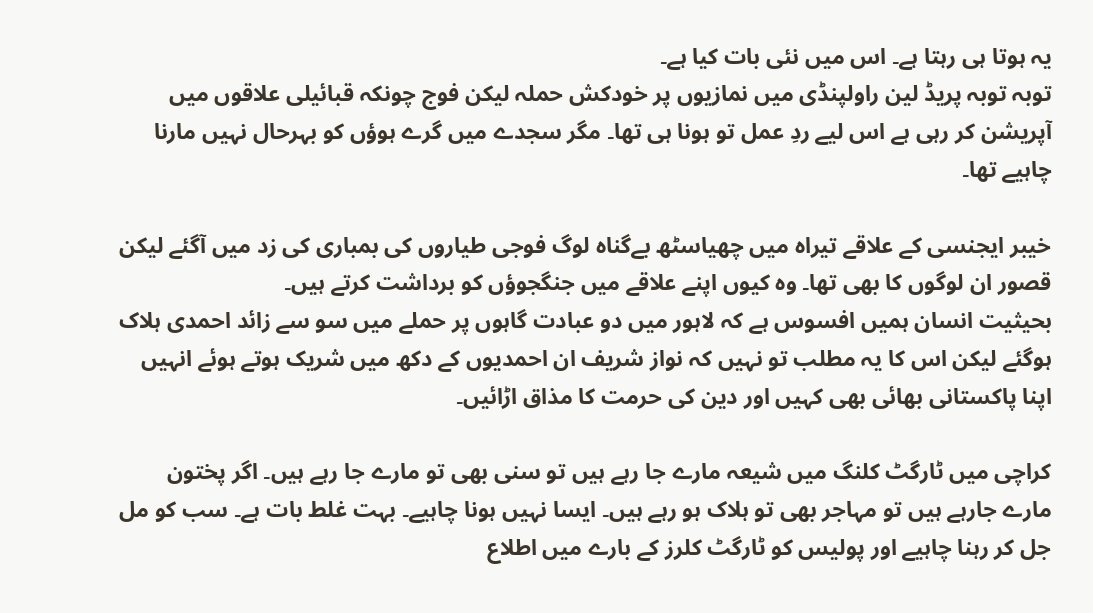یہ ہوتا ہی رہتا ہے۔ اس میں نئی بات کیا ہے۔
توبہ توبہ پریڈ لین راولپنڈی میں نمازیوں پر خودکش حملہ لیکن فوج چونکہ قبائیلی علاقوں میں آپریشن کر رہی ہے اس لیے ردِ عمل تو ہونا ہی تھا۔ مگر سجدے میں گرے ہوؤں کو بہرحال نہیں مارنا چاہیے تھا۔

خیبر ایجنسی کے علاقے تیراہ میں چھیاسٹھ بےگناہ لوگ فوجی طیاروں کی بمباری کی زد میں آگئے لیکن قصور ان لوگوں کا بھی تھا۔ وہ کیوں اپنے علاقے میں جنگجوؤں کو برداشت کرتے ہیں۔
بحیثیت انسان ہمیں افسوس ہے کہ لاہور میں دو عبادت گاہوں پر حملے میں سو سے زائد احمدی ہلاک ہوگئے لیکن اس کا یہ مطلب تو نہیں کہ نواز شریف ان احمدیوں کے دکھ میں شریک ہوتے ہوئے انہیں اپنا پاکستانی بھائی بھی کہیں اور دین کی حرمت کا مذاق اڑائیں۔

کراچی میں ٹارگٹ کلنگ میں شیعہ مارے جا رہے ہیں تو سنی بھی تو مارے جا رہے ہیں۔ اگر پختون مارے جارہے ہیں تو مہاجر بھی تو ہلاک ہو رہے ہیں۔ ایسا نہیں ہونا چاہیے۔ بہت غلط بات ہے۔ سب کو مل جل کر رہنا چاہیے اور پولیس کو ٹارگٹ کلرز کے بارے میں اطلاع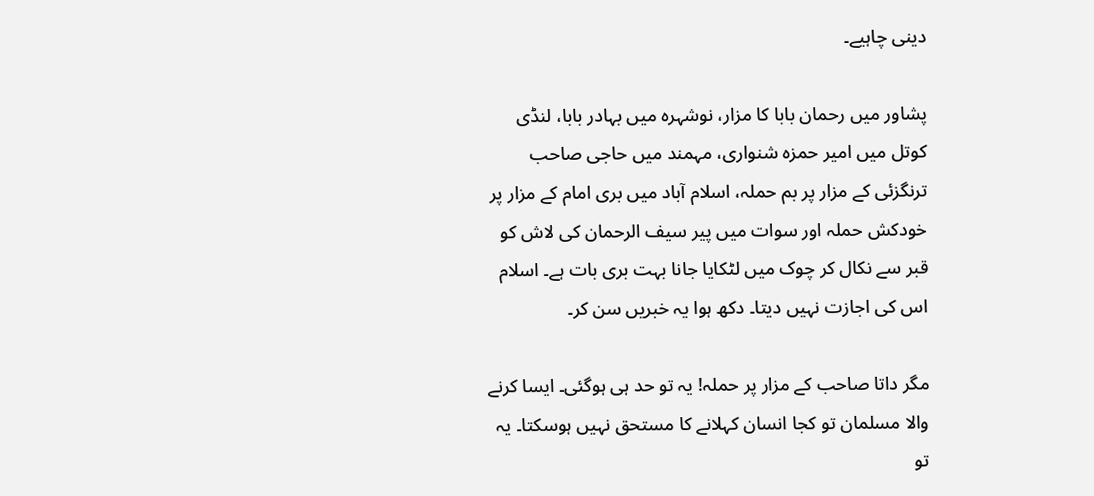دینی چاہیے۔

پشاور میں رحمان بابا کا مزار، نوشہرہ میں بہادر بابا، لنڈی کوتل میں امیر حمزہ شنواری، مہمند میں حاجی صاحب ترنگزئی کے مزار پر بم حملہ، اسلام آباد میں بری امام کے مزار پر خودکش حملہ اور سوات میں پیر سیف الرحمان کی لاش کو قبر سے نکال کر چوک میں لٹکایا جانا بہت بری بات ہے۔ اسلام اس کی اجازت نہیں دیتا۔ دکھ ہوا یہ خبریں سن کر۔

مگر داتا صاحب کے مزار پر حملہ! یہ تو حد ہی ہوگئی۔ ایسا کرنے والا مسلمان تو کجا انسان کہلانے کا مستحق نہیں ہوسکتا۔ یہ تو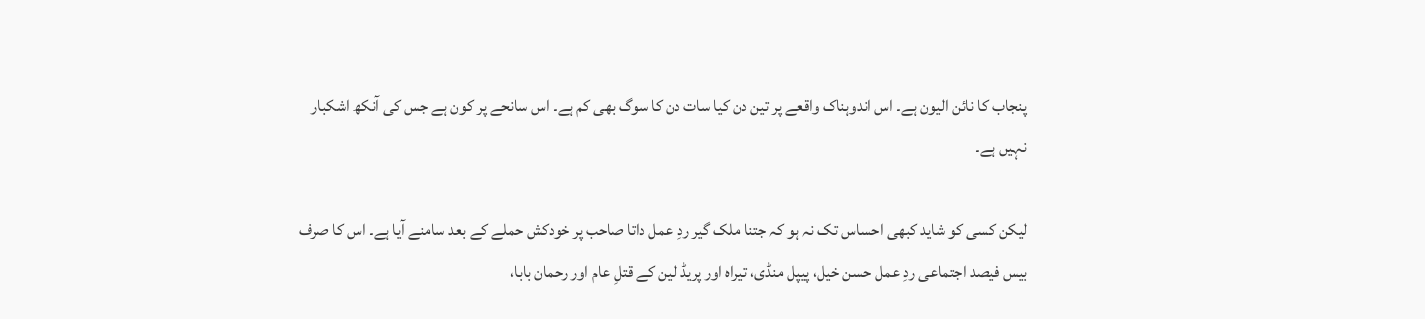پنجاب کا نائن الیون ہے۔ اس اندوہناک واقعے پر تین دن کیا سات دن کا سوگ بھی کم ہے۔ اس سانحے پر کون ہے جس کی آنکھ اشکبار نہیں ہے۔

لیکن کسی کو شاید کبھی احساس تک نہ ہو کہ جتنا ملک گیر ردِ عمل داتا صاحب پر خودکش حملے کے بعد سامنے آیا ہے۔ اس کا صرف بیس فیصد اجتماعی ردِ عمل حسن خیل، پیپل منڈی، تیراہ اور پریڈ لین کے قتلِ عام اور رحمان بابا،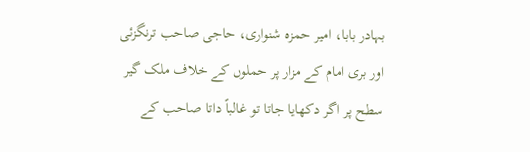بہادر بابا، امیر حمزہ شنواری، حاجی صاحب ترنگزئی اور بری امام کے مزار پر حملوں کے خلاف ملک گیر سطح پر اگر دکھایا جاتا تو غالباً داتا صاحب کے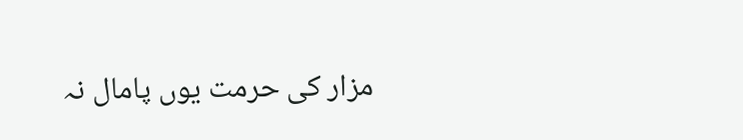مزار کی حرمت یوں پامال نہ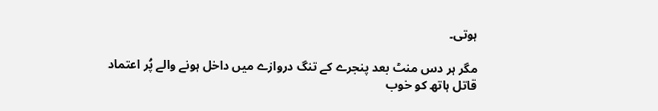ہوتی۔

مگر ہر دس منٹ بعد پنجرے کے تنگ دروازے میں داخل ہونے والے پُر اعتماد قاتل ہاتھ کو خوب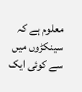معلوم ہے کہ سینکڑوں میں سے کوئی ایک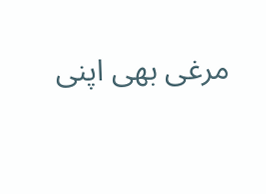مرغی بھی اپنی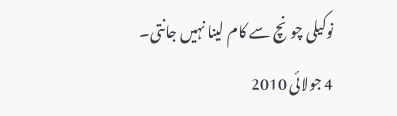نوکیلی چونچ سے کام لینا نہیں جانتی۔
4 جولائی 2010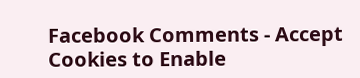Facebook Comments - Accept Cookies to Enable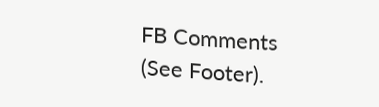FB Comments (See Footer).